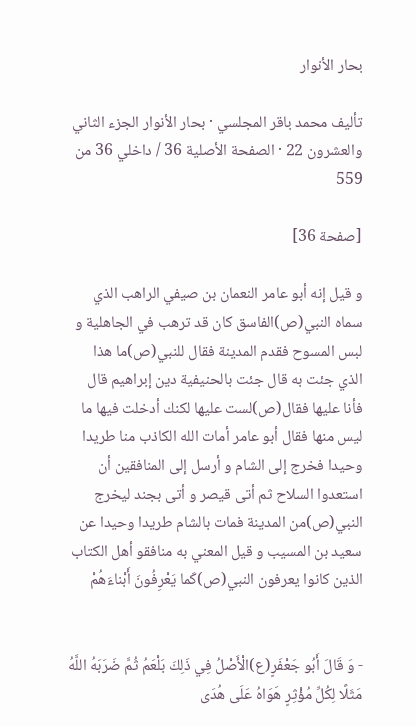بحار الأنوار

تأليف محمد باقر المجلسي · بحار الأنوار الجزء الثاني والعشرون 22 · الصفحة الأصلية 36 / داخلي 36 من 559

[صفحة 36]

و قيل إنه أبو عامر النعمان بن صيفي الراهب الذي سماه النبي(ص)الفاسق كان قد ترهب في الجاهلية و لبس المسوح فقدم المدينة فقال للنبي(ص)ما هذا الذي جئت به قال جئت بالحنيفية دين إبراهيم قال فأنا عليها فقال(ص)لست عليها لكنك أدخلت فيها ما ليس منها فقال أبو عامر أمات الله الكاذب منا طريدا وحيدا فخرج إلى الشام و أرسل إلى المنافقين أن استعدوا السلاح ثم أتى قيصر و أتى بجند ليخرج النبي(ص)من المدينة فمات بالشام طريدا وحيدا عن سعيد بن المسيب و قيل المعني به منافقو أهل الكتاب الذين كانوا يعرفون النبي(ص)كَما يَعْرِفُونَ أَبْناءَهُمْ


- وَ قَالَ أَبُو جَعْفَرٍ(ع)الْأَصْلُ فِي ذَلِكَ بَلْعَمُ ثُمَّ ضَرَبَهُ اللَّهُ مَثَلًا لِكُلِّ مُؤْثِرٍ هَوَاهُ عَلَى هُدَى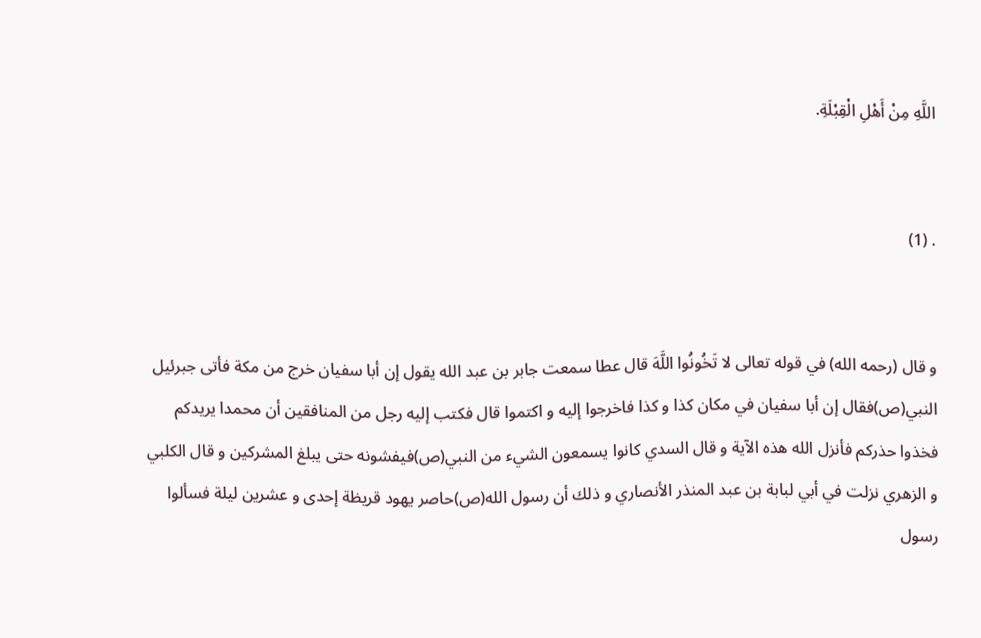اللَّهِ مِنْ أَهْلِ الْقِبْلَةِ.


. (1)


و قال (رحمه الله) في قوله تعالى لا تَخُونُوا اللَّهَ قال عطا سمعت جابر بن عبد الله يقول إن أبا سفيان خرج من مكة فأتى جبرئيل النبي(ص)فقال إن أبا سفيان في مكان كذا و كذا فاخرجوا إليه و اكتموا قال فكتب إليه رجل من المنافقين أن محمدا يريدكم فخذوا حذركم فأنزل الله هذه الآية و قال السدي كانوا يسمعون الشيء من النبي(ص)فيفشونه حتى يبلغ المشركين و قال الكلبي و الزهري نزلت في أبي لبابة بن عبد المنذر الأنصاري و ذلك أن رسول الله(ص)حاصر يهود قريظة إحدى و عشرين ليلة فسألوا رسول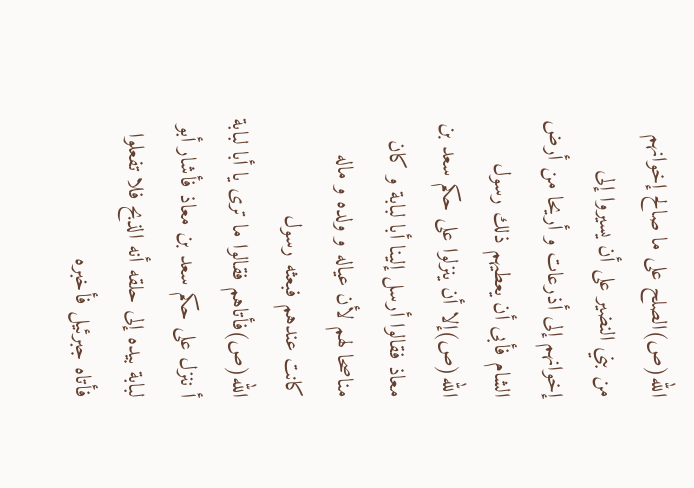الله(ص)الصلح على ما صالح إخوانهم من بني النضير على أن يسيروا إلى إخوانهم إلى أذرعات و أريحا من أرض الشام فأبى أن يعطيهم ذلك رسول الله(ص)إلا أن ينزلوا على حكم سعد بن معاذ فقالوا أرسل إلينا أبا لبابة و كان مناصحا لهم لأن عياله و ولده و ماله كانت عندهم فبعثه رسول الله(ص)فأتاهم فقالوا ما ترى يا أبا لبابة أ ننزل على حكم سعد بن معاذ فأشار أبو لبابة بيده إلى حلقه أنه الذبح فلا تفعلوا فأتاه جبرئيل فأخبره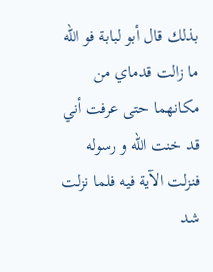بذلك قال أبو لبابة فو الله ما زالت قدماي من مكانهما حتى عرفت أني قد خنت الله و رسوله فنزلت الآية فيه فلما نزلت شد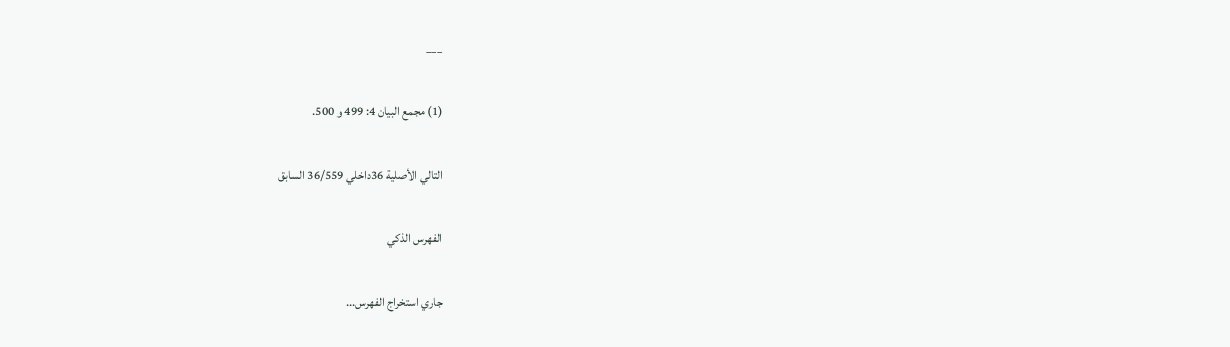___

(1) مجمع البيان 4: 499 و 500.

التالي الأصلية 36داخلي 36/559 السابق

الفهرس الذكي

جاري استخراج الفهرس...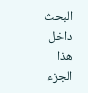البحث داخل هذا الجزء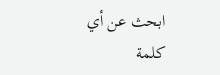ابحث عن أي كلمة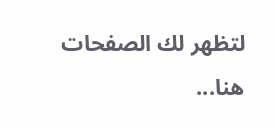لتظهر لك الصفحات هنا...